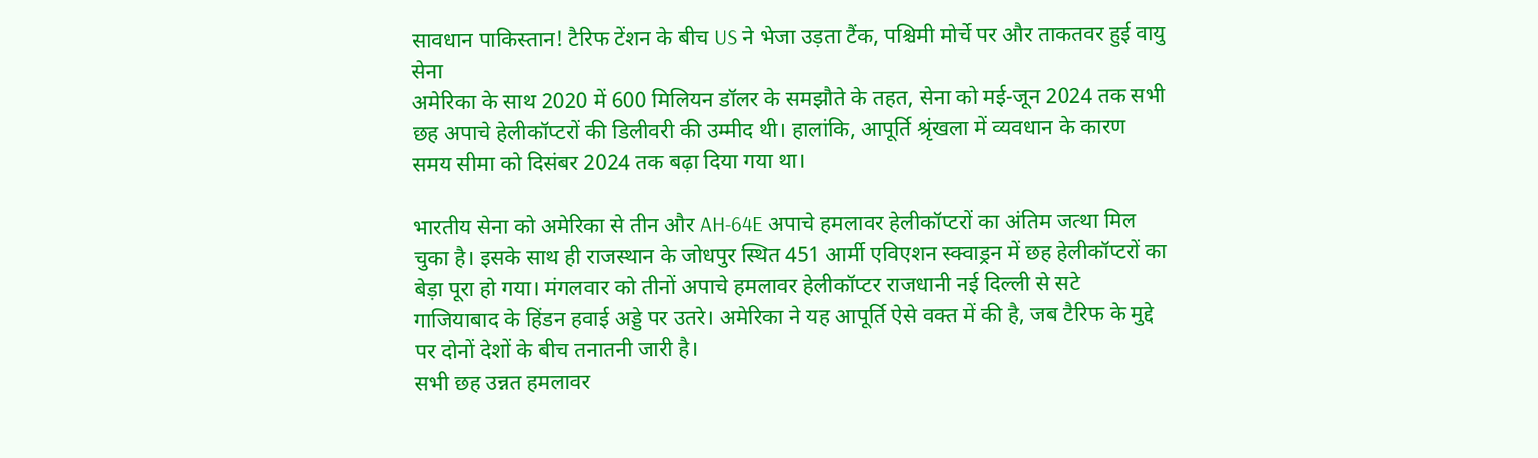सावधान पाकिस्तान! टैरिफ टेंशन के बीच US ने भेजा उड़ता टैंक, पश्चिमी मोर्चे पर और ताकतवर हुई वायु सेना
अमेरिका के साथ 2020 में 600 मिलियन डॉलर के समझौते के तहत, सेना को मई-जून 2024 तक सभी छह अपाचे हेलीकॉप्टरों की डिलीवरी की उम्मीद थी। हालांकि, आपूर्ति श्रृंखला में व्यवधान के कारण समय सीमा को दिसंबर 2024 तक बढ़ा दिया गया था।

भारतीय सेना को अमेरिका से तीन और AH-64E अपाचे हमलावर हेलीकॉप्टरों का अंतिम जत्था मिल चुका है। इसके साथ ही राजस्थान के जोधपुर स्थित 451 आर्मी एविएशन स्क्वाड्रन में छह हेलीकॉप्टरों का बेड़ा पूरा हो गया। मंगलवार को तीनों अपाचे हमलावर हेलीकॉप्टर राजधानी नई दिल्ली से सटे गाजियाबाद के हिंडन हवाई अड्डे पर उतरे। अमेरिका ने यह आपूर्ति ऐसे वक्त में की है, जब टैरिफ के मुद्दे पर दोनों देशों के बीच तनातनी जारी है।
सभी छह उन्नत हमलावर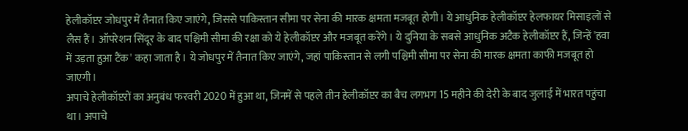हेलीकॉप्टर जोधपुर में तैनात किए जाएंगे, जिससे पाकिस्तान सीमा पर सेना की मारक क्षमता मजबूत होगी। ये आधुनिक हेलीकॉप्टर हेलफायर मिसाइलों से लैस हैं। ऑपरेशन सिंदूर के बाद पश्चिमी सीमा की रक्षा को ये हेलीकॉप्टर और मजबूत करेंगे। ये दुनिया के सबसे आधुनिक अटैक हेलीकॉप्टर हैं, जिन्हें 'हवा में उड़ता हुआ टैंक' कहा जाता है। ये जोधपुर में तैनात किए जाएंगे, जहां पाकिस्तान से लगी पश्चिमी सीमा पर सेना की मारक क्षमता काफी मजबूत हो जाएगी।
अपाचे हेलीकॉप्टरों का अनुबंध फरवरी 2020 में हुआ था, जिनमें से पहले तीन हेलीकॉप्टर का बैच लगभग 15 महीने की देरी के बाद जुलाई में भारत पहुंचा था। अपाचे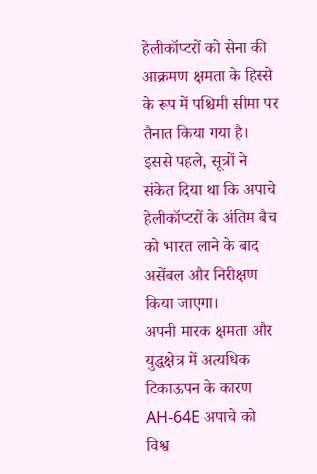हेलीकॉप्टरों को सेना की आक्रमण क्षमता के हिस्से के रूप में पश्चिमी सीमा पर तैनात किया गया है। इससे पहले, सूत्रों ने संकेत दिया था कि अपाचे हेलीकॉप्टरों के अंतिम बैच को भारत लाने के बाद असेंबल और निरीक्षण किया जाएगा।
अपनी मारक क्षमता और युद्धक्षेत्र में अत्यधिक टिकाऊपन के कारण AH-64E अपाचे को विश्व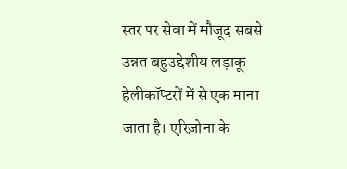स्तर पर सेवा में मौजूद सबसे उन्नत बहुउद्देशीय लड़ाकू हेलीकॉप्टरों में से एक माना जाता है। एरिज़ोना के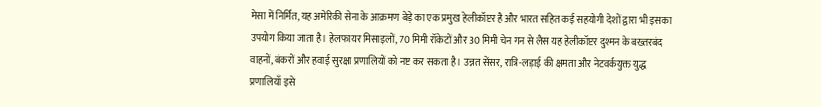मेसा में निर्मित, यह अमेरिकी सेना के आक्रमण बेड़े का एक प्रमुख हेलीकॉप्टर है और भारत सहित कई सहयोगी देशों द्वारा भी इसका उपयोग किया जाता है। हेलफायर मिसाइलों, 70 मिमी रॉकेटों और 30 मिमी चेन गन से लैस यह हेलीकॉप्टर दुश्मन के बख्तरबंद वाहनों, बंकरों और हवाई सुरक्षा प्रणालियों को नष्ट कर सकता है। उन्नत सेंसर, रात्रि-लड़ाई की क्षमता और नेटवर्कयुक्त युद्ध प्रणालियाँ इसे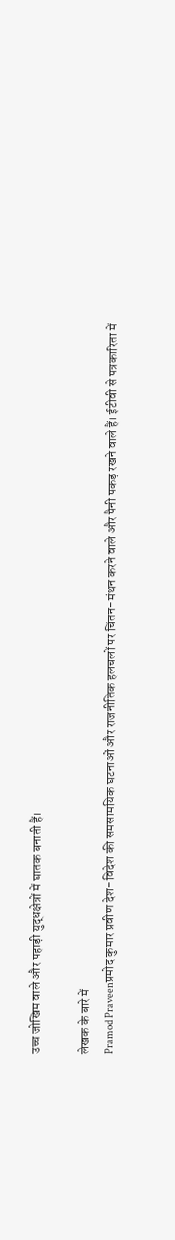उच्च जोखिम वाले और पहाड़ी युद्धक्षेत्रों में घातक बनाती हैं।

लेखक के बारे में
Pramod Praveenप्रमोद कुमार प्रवीण देश-विदेश की समसामयिक घटनाओं और राजनीतिक हलचलों पर चिंतन-मंथन करने वाले और पैनी पकड़ रखने वाले हैं। ईटीवी से पत्रकारिता में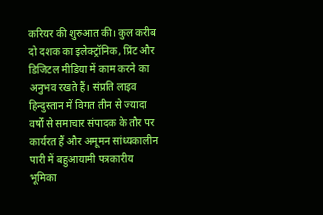करियर की शुरुआत की। कुल करीब दो दशक का इलेक्ट्रॉनिक, प्रिंट और डिजिटल मीडिया में काम करने का अनुभव रखते हैं। संप्रति लाइव हिन्दुस्तान में विगत तीन से ज्यादा वर्षों से समाचार संपादक के तौर पर कार्यरत हैं और अमूमन सांध्यकालीन पारी में बहुआयामी पत्रकारीय भूमिका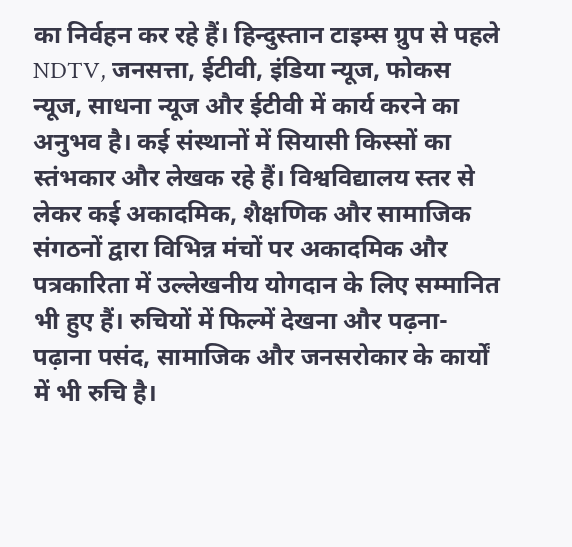का निर्वहन कर रहे हैं। हिन्दुस्तान टाइम्स ग्रुप से पहले NDTV, जनसत्ता, ईटीवी, इंडिया न्यूज, फोकस न्यूज, साधना न्यूज और ईटीवी में कार्य करने का अनुभव है। कई संस्थानों में सियासी किस्सों का स्तंभकार और लेखक रहे हैं। विश्वविद्यालय स्तर से लेकर कई अकादमिक, शैक्षणिक और सामाजिक संगठनों द्वारा विभिन्न मंचों पर अकादमिक और पत्रकारिता में उल्लेखनीय योगदान के लिए सम्मानित भी हुए हैं। रुचियों में फिल्में देखना और पढ़ना-पढ़ाना पसंद, सामाजिक और जनसरोकार के कार्यों में भी रुचि है।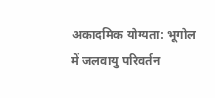अकादमिक योग्यता: भूगोल में जलवायु परिवर्तन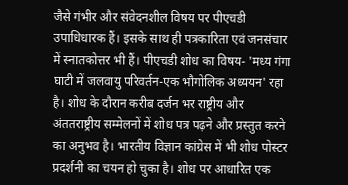जैसे गंभीर और संवेदनशील विषय पर पीएचडी उपाधिधारक हैं। इसके साथ ही पत्रकारिता एवं जनसंचार में स्नातकोत्तर भी हैं। पीएचडी शोध का विषय- 'मध्य गंगा घाटी में जलवायु परिवर्तन-एक भौगोलिक अध्ययन' रहा है। शोध के दौरान करीब दर्जन भर राष्ट्रीय और अंततराष्ट्रीय सम्मेलनों में शोध पत्र पढ़ने और प्रस्तुत करने का अनुभव है। भारतीय विज्ञान कांग्रेस में भी शोध पोस्टर प्रदर्शनी का चयन हो चुका है। शोध पर आधारित एक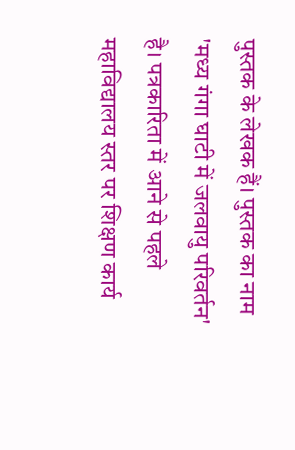पुस्तक के लेखक हैं। पुस्तक का नाम 'मध्य गंगा घाटी में जलवायु परिवर्तन' है। पत्रकारिता में आने से पहले महाविद्यालय स्तर पर शिक्षण कार्य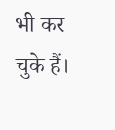भी कर चुके हैं।